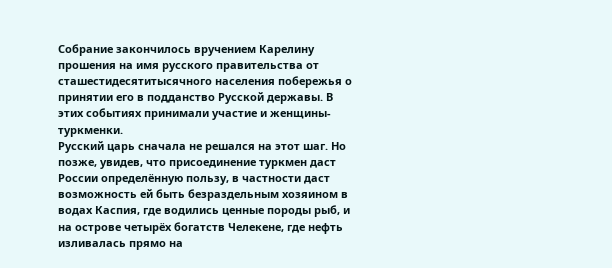Собрание закончилось вручением Карелину прошения на имя русского правительства от сташестидесятитысячного населения побережья о принятии его в подданство Русской державы. В этих событиях принимали участие и женщины-туркменки.
Русский царь сначала не решался на этот шаг. Но позже, увидев, что присоединение туркмен даст России определённую пользу, в частности даст возможность ей быть безраздельным хозяином в водах Каспия, где водились ценные породы рыб, и на острове четырёх богатств Челекене, где нефть изливалась прямо на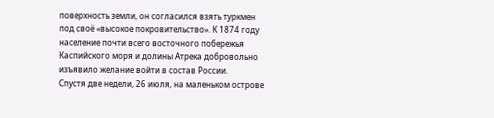поверхность земли, он согласился взять туркмен под своё «высокое покровительство». К 1874 году население почти всего восточного побережья Каспийского моря и долины Атрека добровольно изъявило желание войти в состав России.
Спустя две недели, 26 июля, на маленьком острове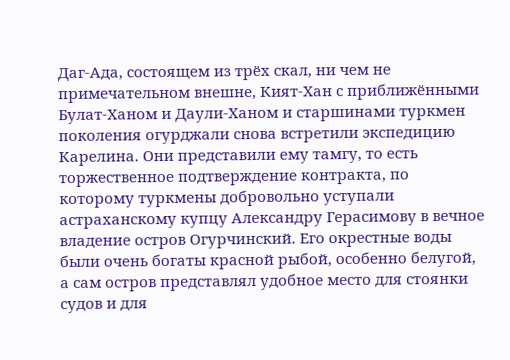Даг-Ада, состоящем из трёх скал, ни чем не примечательном внешне, Кият-Хан с приближёнными Булат-Ханом и Даули-Ханом и старшинами туркмен поколения огурджали снова встретили экспедицию Карелина. Они представили ему тамгу, то есть торжественное подтверждение контракта, по которому туркмены добровольно уступали астраханскому купцу Александру Герасимову в вечное владение остров Огурчинский. Его окрестные воды были очень богаты красной рыбой, особенно белугой, а сам остров представлял удобное место для стоянки судов и для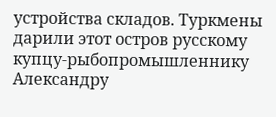устройства складов. Туркмены дарили этот остров русскому купцу-рыбопромышленнику Александру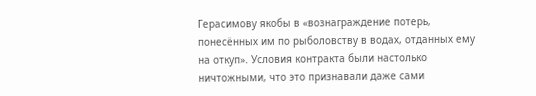Герасимову якобы в «вознаграждение потерь, понесённых им по рыболовству в водах, отданных ему на откуп». Условия контракта были настолько ничтожными, что это признавали даже сами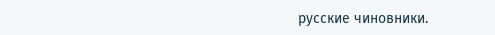русские чиновники.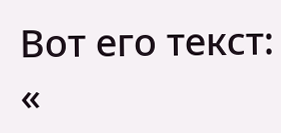Вот его текст:
«